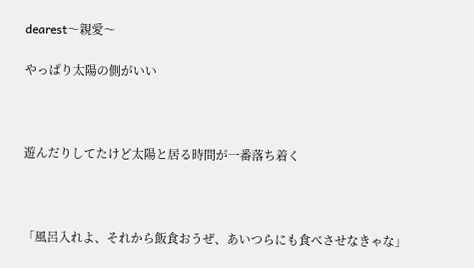dearest〜親愛〜

やっぱり太陽の側がいい



遊んだりしてたけど太陽と居る時間が一番落ち着く



「風呂入れよ、それから飯食おうぜ、あいつらにも食べさせなきゃな」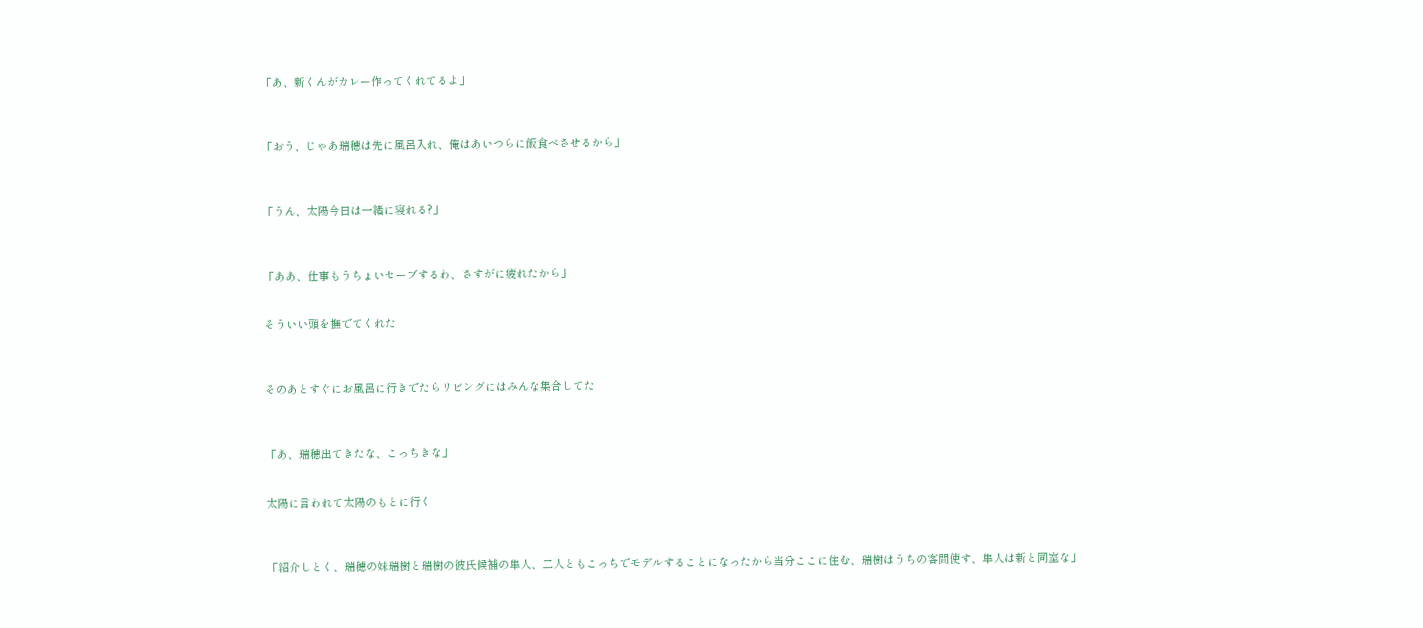「あ、新くんがカレー作ってくれてるよ」



「おう、じゃあ瑞穂は先に風呂入れ、俺はあいつらに飯食べさせるから」



「うん、太陽今日は一緒に寝れる?」



「ああ、仕事もうちょいセーブするわ、さすがに疲れたから」


そういい頭を撫でてくれた



そのあとすぐにお風呂に行きでたらリビングにはみんな集合してた



「あ、瑞穂出てきたな、こっちきな」


太陽に言われて太陽のもとに行く



「紹介しとく、瑞穂の妹瑞樹と瑞樹の彼氏候補の隼人、二人ともこっちでモデルすることになったから当分ここに住む、瑞樹はうちの客間使す、隼人は新と同室な」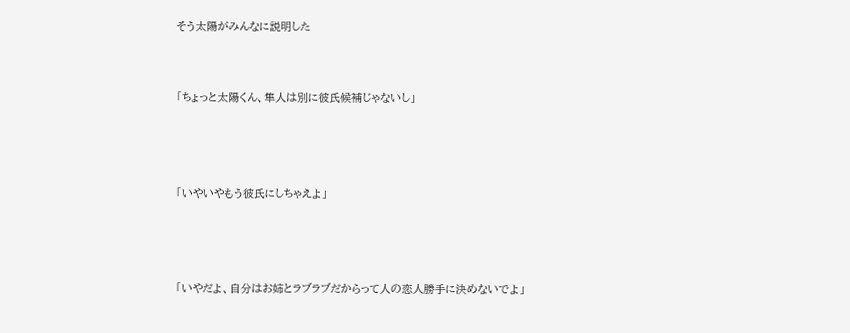そう太陽がみんなに説明した


「ちょっと太陽くん、隼人は別に彼氏候補じゃないし」



「いやいやもう彼氏にしちゃえよ」



「いやだよ、自分はお姉とラブラブだからって人の恋人勝手に決めないでよ」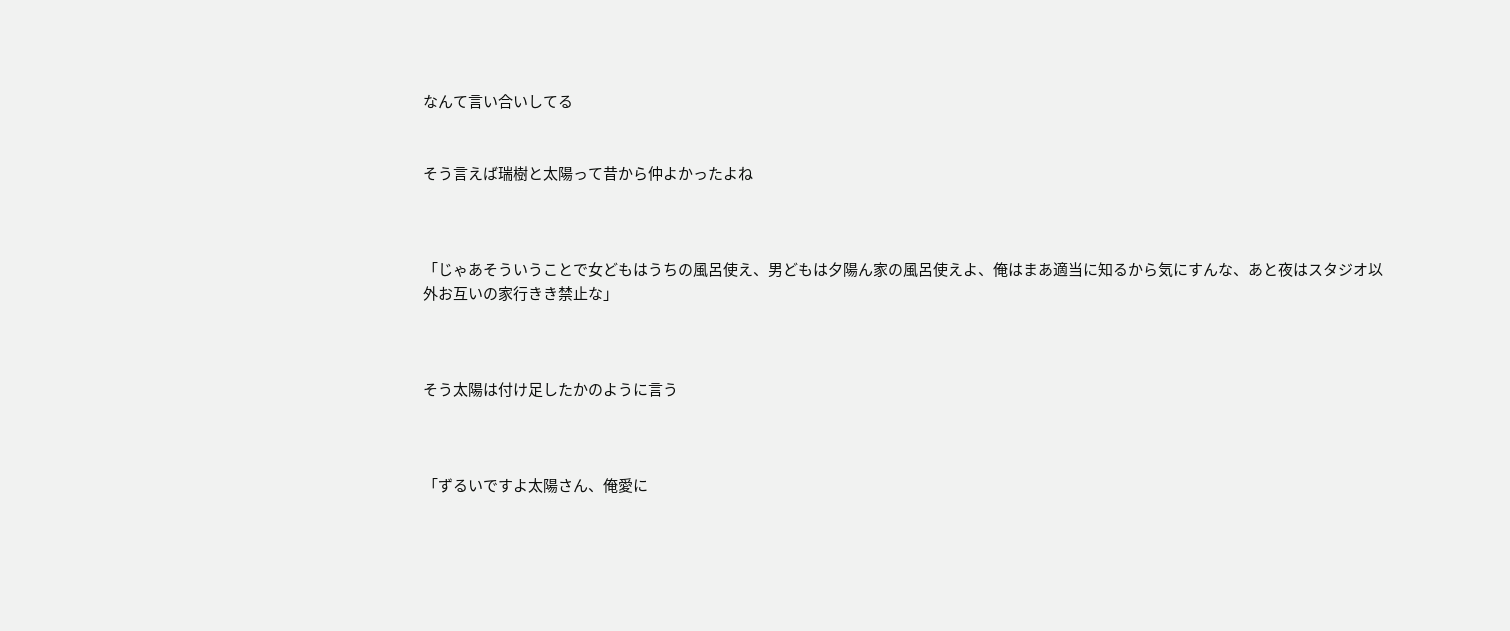なんて言い合いしてる


そう言えば瑞樹と太陽って昔から仲よかったよね



「じゃあそういうことで女どもはうちの風呂使え、男どもは夕陽ん家の風呂使えよ、俺はまあ適当に知るから気にすんな、あと夜はスタジオ以外お互いの家行きき禁止な」



そう太陽は付け足したかのように言う



「ずるいですよ太陽さん、俺愛に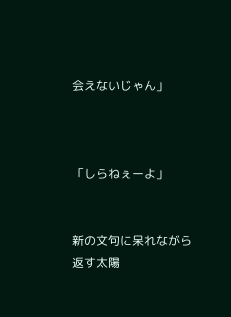会えないじゃん」



「しらねぇーよ」


新の文句に呆れながら返す太陽